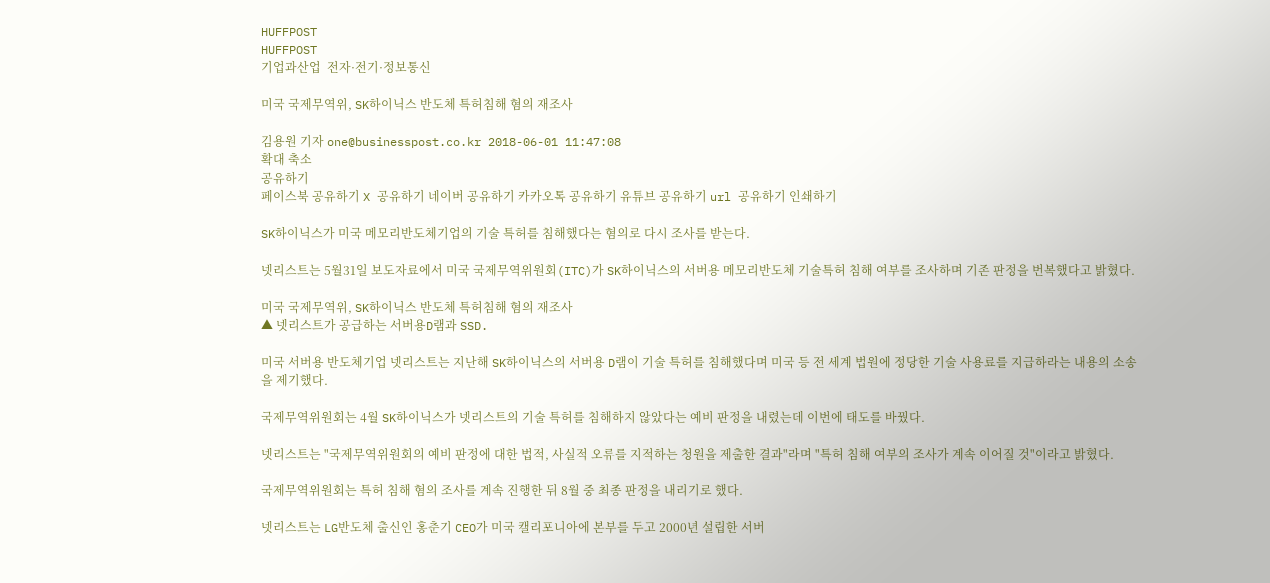HUFFPOST
HUFFPOST
기업과산업  전자·전기·정보통신

미국 국제무역위, SK하이닉스 반도체 특허침해 혐의 재조사

김용원 기자 one@businesspost.co.kr 2018-06-01 11:47:08
확대 축소
공유하기
페이스북 공유하기 X 공유하기 네이버 공유하기 카카오톡 공유하기 유튜브 공유하기 url 공유하기 인쇄하기

SK하이닉스가 미국 메모리반도체기업의 기술 특허를 침해했다는 혐의로 다시 조사를 받는다.

넷리스트는 5월31일 보도자료에서 미국 국제무역위원회(ITC)가 SK하이닉스의 서버용 메모리반도체 기술특허 침해 여부를 조사하며 기존 판정을 번복했다고 밝혔다.

미국 국제무역위, SK하이닉스 반도체 특허침해 혐의 재조사
▲ 넷리스트가 공급하는 서버용D램과 SSD.

미국 서버용 반도체기업 넷리스트는 지난해 SK하이닉스의 서버용 D램이 기술 특허를 침해했다며 미국 등 전 세계 법원에 정당한 기술 사용료를 지급하라는 내용의 소송을 제기했다.

국제무역위원회는 4월 SK하이닉스가 넷리스트의 기술 특허를 침해하지 않았다는 예비 판정을 내렸는데 이번에 태도를 바꿨다.

넷리스트는 "국제무역위원회의 예비 판정에 대한 법적, 사실적 오류를 지적하는 청원을 제출한 결과"라며 "특허 침해 여부의 조사가 계속 이어질 것"이라고 밝혔다.

국제무역위원회는 특허 침해 혐의 조사를 계속 진행한 뒤 8월 중 최종 판정을 내리기로 했다.

넷리스트는 LG반도체 출신인 홍춘기 CEO가 미국 캘리포니아에 본부를 두고 2000년 설립한 서버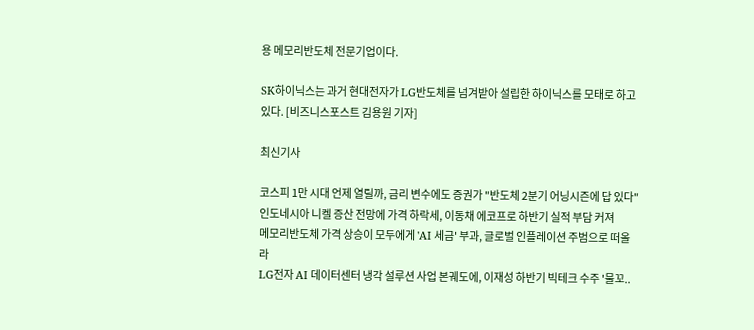용 메모리반도체 전문기업이다.

SK하이닉스는 과거 현대전자가 LG반도체를 넘겨받아 설립한 하이닉스를 모태로 하고 있다. [비즈니스포스트 김용원 기자]

최신기사

코스피 1만 시대 언제 열릴까, 금리 변수에도 증권가 "반도체 2분기 어닝시즌에 답 있다"
인도네시아 니켈 증산 전망에 가격 하락세, 이동채 에코프로 하반기 실적 부담 커져
메모리반도체 가격 상승이 모두에게 'AI 세금' 부과, 글로벌 인플레이션 주범으로 떠올라
LG전자 AI 데이터센터 냉각 설루션 사업 본궤도에, 이재성 하반기 빅테크 수주 '물꼬..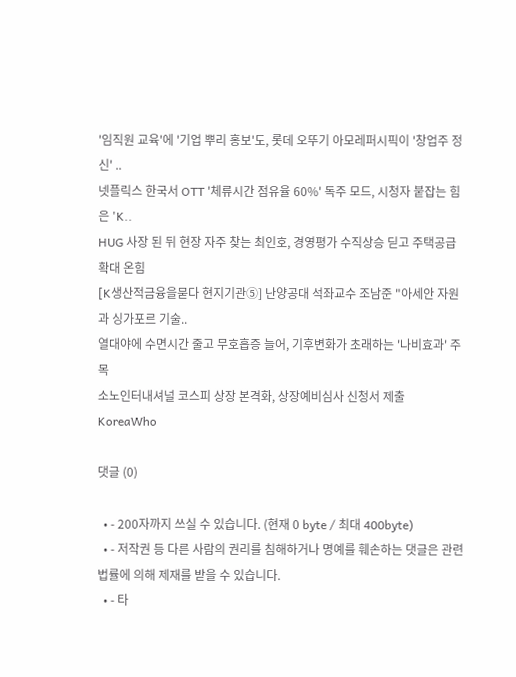'임직원 교육'에 '기업 뿌리 홍보'도, 롯데 오뚜기 아모레퍼시픽이 '창업주 정신' ..
넷플릭스 한국서 OTT '체류시간 점유율 60%' 독주 모드, 시청자 붙잡는 힘은 'K..
HUG 사장 된 뒤 현장 자주 찾는 최인호, 경영평가 수직상승 딛고 주택공급 확대 온힘
[K생산적금융을묻다 현지기관⑤] 난양공대 석좌교수 조남준 "아세안 자원과 싱가포르 기술..
열대야에 수면시간 줄고 무호흡증 늘어, 기후변화가 초래하는 '나비효과' 주목
소노인터내셔널 코스피 상장 본격화, 상장예비심사 신청서 제출
KoreaWho

댓글 (0)

  • - 200자까지 쓰실 수 있습니다. (현재 0 byte / 최대 400byte)
  • - 저작권 등 다른 사람의 권리를 침해하거나 명예를 훼손하는 댓글은 관련 법률에 의해 제재를 받을 수 있습니다.
  • - 타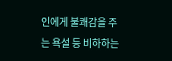인에게 불쾌감을 주는 욕설 등 비하하는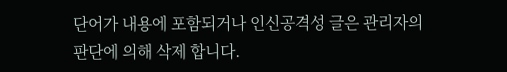단어가 내용에 포함되거나 인신공격성 글은 관리자의 판단에 의해 삭제 합니다.